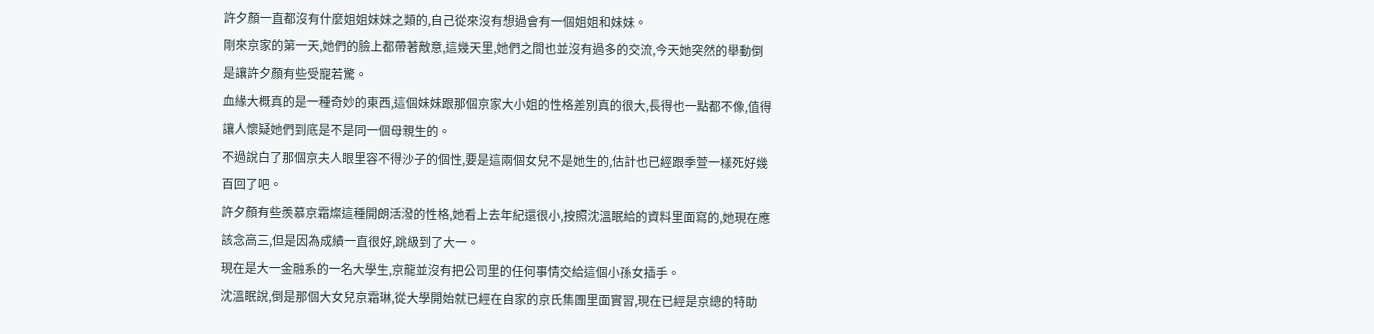許夕顏一直都沒有什麼姐姐妹妹之類的,自己從來沒有想過會有一個姐姐和妹妹。
剛來京家的第一天,她們的臉上都帶著敵意,這幾天里,她們之間也並沒有過多的交流,今天她突然的舉動倒是讓許夕顏有些受寵若驚。
血緣大概真的是一種奇妙的東西,這個妹妹跟那個京家大小姐的性格差別真的很大,長得也一點都不像,值得讓人懷疑她們到底是不是同一個母親生的。
不過說白了那個京夫人眼里容不得沙子的個性,要是這兩個女兒不是她生的,估計也已經跟季萱一樣死好幾百回了吧。
許夕顏有些羨慕京霜燦這種開朗活潑的性格,她看上去年紀還很小,按照沈溫眠給的資料里面寫的,她現在應該念高三,但是因為成績一直很好,跳級到了大一。
現在是大一金融系的一名大學生,京龍並沒有把公司里的任何事情交給這個小孫女插手。
沈溫眠說,倒是那個大女兒京霜琳,從大學開始就已經在自家的京氏集團里面實習,現在已經是京總的特助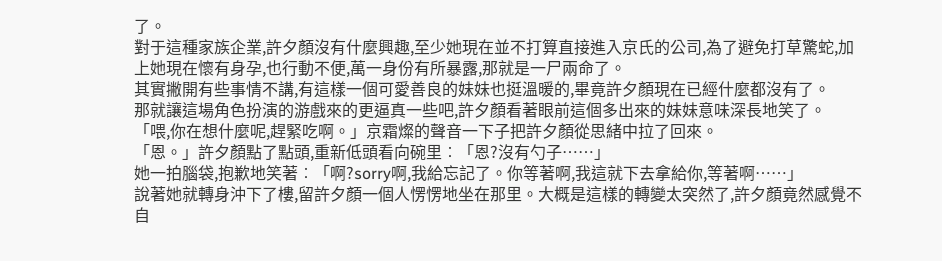了。
對于這種家族企業,許夕顏沒有什麼興趣,至少她現在並不打算直接進入京氏的公司,為了避免打草驚蛇,加上她現在懷有身孕,也行動不便,萬一身份有所暴露,那就是一尸兩命了。
其實撇開有些事情不講,有這樣一個可愛善良的妹妹也挺溫暖的,畢竟許夕顏現在已經什麼都沒有了。
那就讓這場角色扮演的游戲來的更逼真一些吧,許夕顏看著眼前這個多出來的妹妹意味深長地笑了。
「喂,你在想什麼呢,趕緊吃啊。」京霜燦的聲音一下子把許夕顏從思緒中拉了回來。
「恩。」許夕顏點了點頭,重新低頭看向碗里︰「恩?沒有勺子……」
她一拍腦袋,抱歉地笑著︰「啊?sorry啊,我給忘記了。你等著啊,我這就下去拿給你,等著啊……」
說著她就轉身沖下了樓,留許夕顏一個人愣愣地坐在那里。大概是這樣的轉變太突然了,許夕顏竟然感覺不自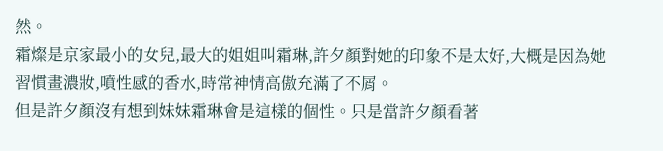然。
霜燦是京家最小的女兒,最大的姐姐叫霜琳,許夕顏對她的印象不是太好,大概是因為她習慣畫濃妝,噴性感的香水,時常神情高傲充滿了不屑。
但是許夕顏沒有想到妹妹霜琳會是這樣的個性。只是當許夕顏看著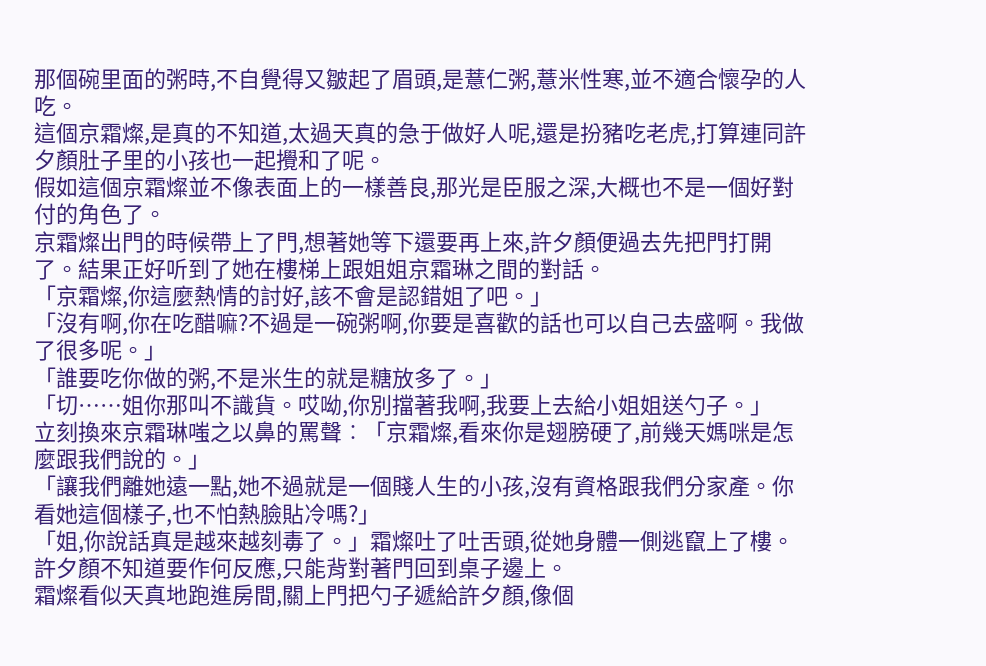那個碗里面的粥時,不自覺得又皺起了眉頭,是薏仁粥,薏米性寒,並不適合懷孕的人吃。
這個京霜燦,是真的不知道,太過天真的急于做好人呢,還是扮豬吃老虎,打算連同許夕顏肚子里的小孩也一起攪和了呢。
假如這個京霜燦並不像表面上的一樣善良,那光是臣服之深,大概也不是一個好對付的角色了。
京霜燦出門的時候帶上了門,想著她等下還要再上來,許夕顏便過去先把門打開了。結果正好听到了她在樓梯上跟姐姐京霜琳之間的對話。
「京霜燦,你這麼熱情的討好,該不會是認錯姐了吧。」
「沒有啊,你在吃醋嘛?不過是一碗粥啊,你要是喜歡的話也可以自己去盛啊。我做了很多呢。」
「誰要吃你做的粥,不是米生的就是糖放多了。」
「切……姐你那叫不識貨。哎呦,你別擋著我啊,我要上去給小姐姐送勺子。」
立刻換來京霜琳嗤之以鼻的罵聲︰「京霜燦,看來你是翅膀硬了,前幾天媽咪是怎麼跟我們說的。」
「讓我們離她遠一點,她不過就是一個賤人生的小孩,沒有資格跟我們分家產。你看她這個樣子,也不怕熱臉貼冷嗎?」
「姐,你說話真是越來越刻毒了。」霜燦吐了吐舌頭,從她身體一側逃竄上了樓。
許夕顏不知道要作何反應,只能背對著門回到桌子邊上。
霜燦看似天真地跑進房間,關上門把勺子遞給許夕顏,像個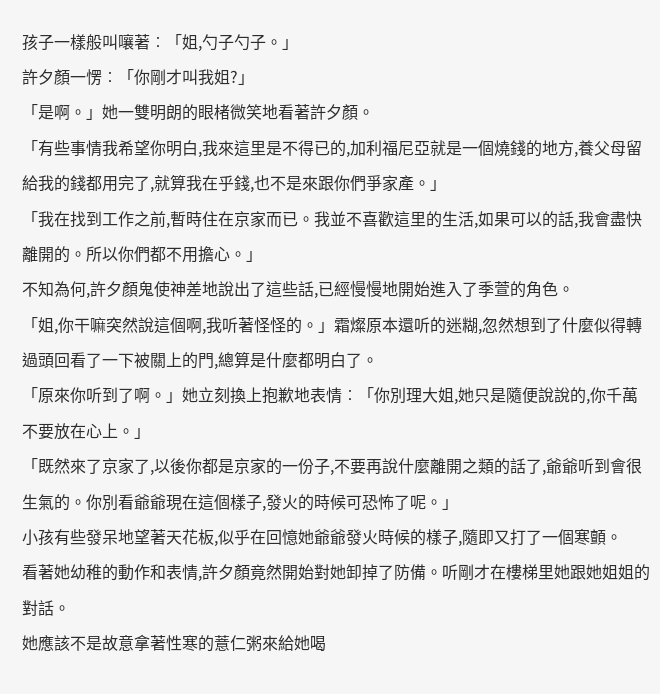孩子一樣般叫嚷著︰「姐,勺子勺子。」
許夕顏一愣︰「你剛才叫我姐?」
「是啊。」她一雙明朗的眼楮微笑地看著許夕顏。
「有些事情我希望你明白,我來這里是不得已的,加利福尼亞就是一個燒錢的地方,養父母留給我的錢都用完了,就算我在乎錢,也不是來跟你們爭家產。」
「我在找到工作之前,暫時住在京家而已。我並不喜歡這里的生活,如果可以的話,我會盡快離開的。所以你們都不用擔心。」
不知為何,許夕顏鬼使神差地說出了這些話,已經慢慢地開始進入了季萱的角色。
「姐,你干嘛突然說這個啊,我听著怪怪的。」霜燦原本還听的迷糊,忽然想到了什麼似得轉過頭回看了一下被關上的門,總算是什麼都明白了。
「原來你听到了啊。」她立刻換上抱歉地表情︰「你別理大姐,她只是隨便說說的,你千萬不要放在心上。」
「既然來了京家了,以後你都是京家的一份子,不要再說什麼離開之類的話了,爺爺听到會很生氣的。你別看爺爺現在這個樣子,發火的時候可恐怖了呢。」
小孩有些發呆地望著天花板,似乎在回憶她爺爺發火時候的樣子,隨即又打了一個寒顫。
看著她幼稚的動作和表情,許夕顏竟然開始對她卸掉了防備。听剛才在樓梯里她跟她姐姐的對話。
她應該不是故意拿著性寒的薏仁粥來給她喝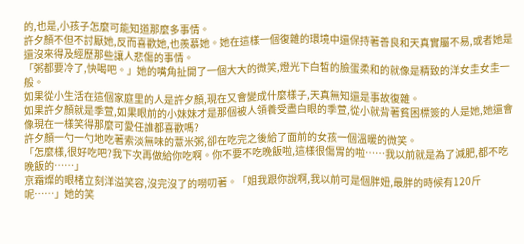的,也是,小孩子怎麼可能知道那麼多事情。
許夕顏不但不討厭她,反而喜歡她,也羨慕她。她在這樣一個復雜的環境中還保持著善良和天真實屬不易,或者她是還沒來得及經歷那些讓人悲傷的事情。
「粥都要冷了,快喝吧。」她的嘴角扯開了一個大大的微笑,燈光下白皙的臉蛋柔和的就像是精致的洋女圭女圭一般。
如果從小生活在這個家庭里的人是許夕顏,現在又會變成什麼樣子,天真無知還是事故復雜。
如果許夕顏就是季萱,如果眼前的小妹妹才是那個被人領養受盡白眼的季萱,從小就背著貧困標簽的人是她,她還會像現在一樣笑得那麼可愛任誰都喜歡嗎?
許夕顏一勺一勺地吃著索淡無味的薏米粥,卻在吃完之後給了面前的女孩一個溫暖的微笑。
「怎麼樣,很好吃吧?我下次再做給你吃啊。你不要不吃晚飯啦,這樣很傷胃的啦……我以前就是為了減肥,都不吃晚飯的……」
京霜燦的眼楮立刻洋溢笑容,沒完沒了的嘮叨著。「姐我跟你說啊,我以前可是個胖妞,最胖的時候有120斤呢……」她的笑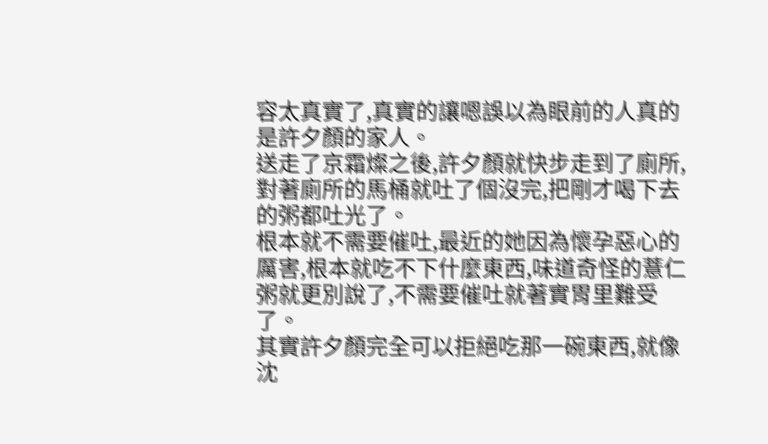容太真實了,真實的讓嗯誤以為眼前的人真的是許夕顏的家人。
送走了京霜燦之後,許夕顏就快步走到了廁所,對著廁所的馬桶就吐了個沒完,把剛才喝下去的粥都吐光了。
根本就不需要催吐,最近的她因為懷孕惡心的厲害,根本就吃不下什麼東西,味道奇怪的薏仁粥就更別說了,不需要催吐就著實胃里難受了。
其實許夕顏完全可以拒絕吃那一碗東西,就像沈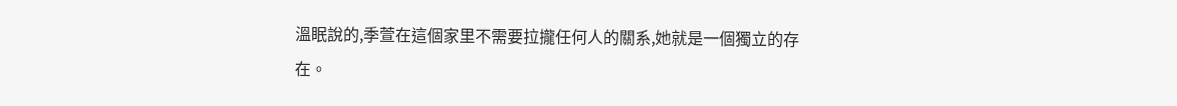溫眠說的,季萱在這個家里不需要拉攏任何人的關系,她就是一個獨立的存在。